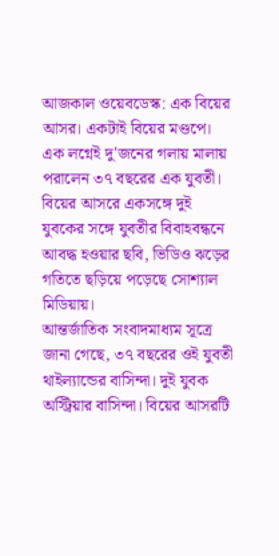আজকাল ওয়েবডেস্ক: এক বিয়ের আসর। একটাই বিয়ের মণ্ডপে। এক লগ্নেই দু'জনের গলায় মালায় পরালেন ৩৭ বছরের এক যুবতী। বিয়ের আসরে একসঙ্গে দুই যুবকের সঙ্গে যুবতীর বিবাহবন্ধনে আবদ্ধ হওয়ার ছবি, ভিডিও ঝড়ের গতিতে ছড়িয়ে পড়েছে সোশ্যাল মিডিয়ায়।
আন্তর্জাতিক সংবাদমাধ্যম সূত্রে জানা গেছে, ৩৭ বছরের ওই যুবতী থাইল্যান্ডের বাসিন্দা। দুই যুবক অস্ট্রিয়ার বাসিন্দা। বিয়ের আসরটি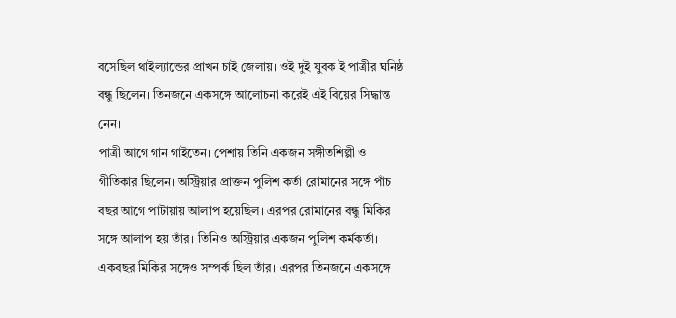বসেছিল থাইল্যান্ডের প্রাখন চাই জেলায়। ওই দুই যুবক ই পাত্রীর ঘনিষ্ঠ বন্ধু ছিলেন। তিনজনে একসঙ্গে আলোচনা করেই এই বিয়ের সিদ্ধান্ত নেন।
পাত্রী আগে গান গাইতেন। পেশায় তিনি একজন সঙ্গীতশিল্পী ও গীতিকার ছিলেন। অস্ট্রিয়ার প্রাক্তন পুলিশ কর্তা রোমানের সঙ্গে পাঁচ বছর আগে পাটায়ায় আলাপ হয়েছিল। এরপর রোমানের বন্ধু মিকির সঙ্গে আলাপ হয় তাঁর। তিনিও অস্ট্রিয়ার একজন পুলিশ কর্মকর্তা। একবছর মিকির সঙ্গেও সম্পর্ক ছিল তাঁর। এরপর তিনজনে একসঙ্গে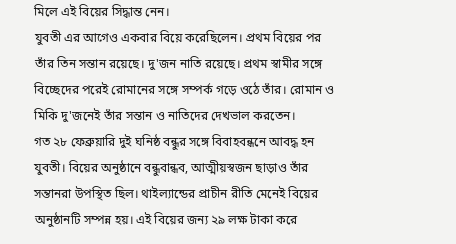মিলে এই বিয়ের সিদ্ধান্ত নেন।
যুবতী এর আগেও একবার বিয়ে করেছিলেন। প্রথম বিয়ের পর তাঁর তিন সন্তান রয়েছে। দু'জন নাতি রয়েছে। প্রথম স্বামীর সঙ্গে বিচ্ছেদের পরেই রোমানের সঙ্গে সম্পর্ক গড়ে ওঠে তাঁর। রোমান ও মিকি দু'জনেই তাঁর সন্তান ও নাতিদের দেখভাল করতেন।
গত ২৮ ফেব্রুয়ারি দুই ঘনিষ্ঠ বন্ধুর সঙ্গে বিবাহবন্ধনে আবদ্ধ হন যুবতী। বিয়ের অনুষ্ঠানে বন্ধুবান্ধব, আত্মীয়স্বজন ছাড়াও তাঁর সন্তানরা উপস্থিত ছিল। থাইল্যান্ডের প্রাচীন রীতি মেনেই বিয়ের অনুষ্ঠানটি সম্পন্ন হয়। এই বিয়ের জন্য ২৯ লক্ষ টাকা করে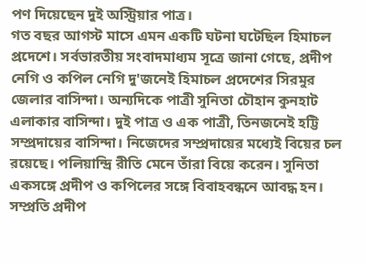পণ দিয়েছেন দুই অস্ট্রিয়ার পাত্র।
গত বছর আগস্ট মাসে এমন একটি ঘটনা ঘটেছিল হিমাচল প্রদেশে। সর্বভারতীয় সংবাদমাধ্যম সূত্রে জানা গেছে, প্রদীপ নেগি ও কপিল নেগি দু'জনেই হিমাচল প্রদেশের সিরমুর জেলার বাসিন্দা। অন্যদিকে পাত্রী সুনিতা চৌহান কুনহাট এলাকার বাসিন্দা। দুই পাত্র ও এক পাত্রী, তিনজনেই হট্টি সম্প্রদায়ের বাসিন্দা। নিজেদের সম্প্রদায়ের মধ্যেই বিয়ের চল রয়েছে। পলিয়ান্দ্রি রীতি মেনে তাঁরা বিয়ে করেন। সুনিতা একসঙ্গে প্রদীপ ও কপিলের সঙ্গে বিবাহবন্ধনে আবদ্ধ হন।
সম্প্রতি প্রদীপ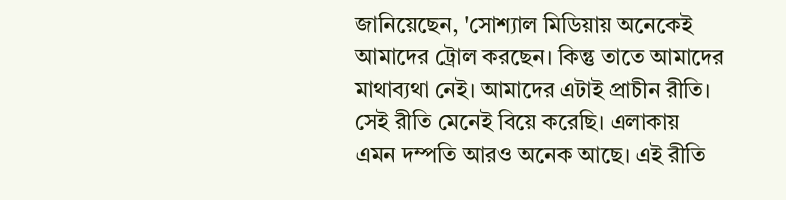জানিয়েছেন, 'সোশ্যাল মিডিয়ায় অনেকেই আমাদের ট্রোল করছেন। কিন্তু তাতে আমাদের মাথাব্যথা নেই। আমাদের এটাই প্রাচীন রীতি। সেই রীতি মেনেই বিয়ে করেছি। এলাকায় এমন দম্পতি আরও অনেক আছে। এই রীতি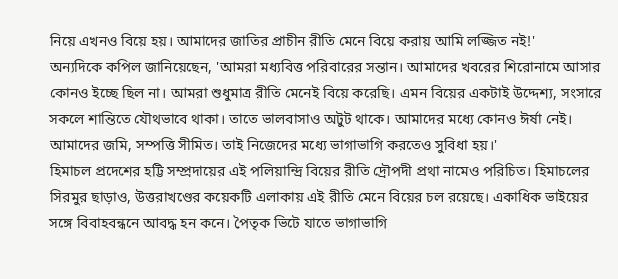নিয়ে এখনও বিয়ে হয়। আমাদের জাতির প্রাচীন রীতি মেনে বিয়ে করায় আমি লজ্জিত নই!'
অন্যদিকে কপিল জানিয়েছেন, 'আমরা মধ্যবিত্ত পরিবারের সন্তান। আমাদের খবরের শিরোনামে আসার কোনও ইচ্ছে ছিল না। আমরা শুধুমাত্র রীতি মেনেই বিয়ে করেছি। এমন বিয়ের একটাই উদ্দেশ্য, সংসারে সকলে শান্তিতে যৌথভাবে থাকা। তাতে ভালবাসাও অটুট থাকে। আমাদের মধ্যে কোনও ঈর্ষা নেই। আমাদের জমি, সম্পত্তি সীমিত। তাই নিজেদের মধ্যে ভাগাভাগি করতেও সুবিধা হয়।'
হিমাচল প্রদেশের হট্টি সম্প্রদায়ের এই পলিয়ান্দ্রি বিয়ের রীতি দ্রৌপদী প্রথা নামেও পরিচিত। হিমাচলের সিরমুর ছাড়াও, উত্তরাখণ্ডের কয়েকটি এলাকায় এই রীতি মেনে বিয়ের চল রয়েছে। একাধিক ভাইয়ের সঙ্গে বিবাহবন্ধনে আবদ্ধ হন কনে। পৈতৃক ভিটে যাতে ভাগাভাগি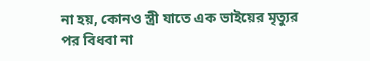না হয়, কোনও স্ত্রী যাতে এক ভাইয়ের মৃত্যুর পর বিধবা না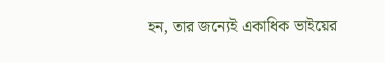হন, তার জন্যেই একাধিক ভাইয়ের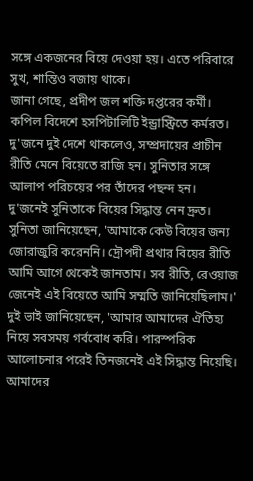সঙ্গে একজনের বিয়ে দেওয়া হয়। এতে পরিবারে সুখ, শান্তিও বজায় থাকে।
জানা গেছে, প্রদীপ জল শক্তি দপ্তরের কর্মী। কপিল বিদেশে হসপিটালিটি ইন্ড্রাস্ট্রিতে কর্মরত। দু'জনে দুই দেশে থাকলেও, সম্প্রদায়ের প্রাচীন রীতি মেনে বিয়েতে রাজি হন। সুনিতার সঙ্গে আলাপ পরিচয়ের পর তাঁদের পছন্দ হন। দু'জনেই সুনিতাকে বিয়ের সিদ্ধান্ত নেন দ্রুত। সুনিতা জানিয়েছেন, 'আমাকে কেউ বিয়ের জন্য জোরাজুরি করেননি। দ্রৌপদী প্রথার বিয়ের রীতি আমি আগে থেকেই জানতাম। সব রীতি, রেওয়াজ জেনেই এই বিয়েতে আমি সম্মতি জানিয়েছিলাম।' দুই ভাই জানিয়েছেন, 'আমার আমাদের ঐতিহ্য নিয়ে সবসময় গর্ববোধ করি। পারস্পরিক আলোচনার পরেই তিনজনেই এই সিদ্ধান্ত নিয়েছি। আমাদের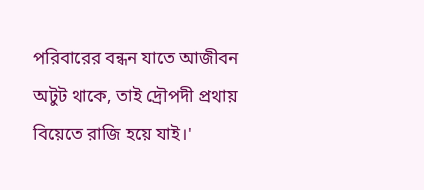পরিবারের বন্ধন যাতে আজীবন অটুট থাকে, তাই দ্রৌপদী প্রথায় বিয়েতে রাজি হয়ে যাই।'